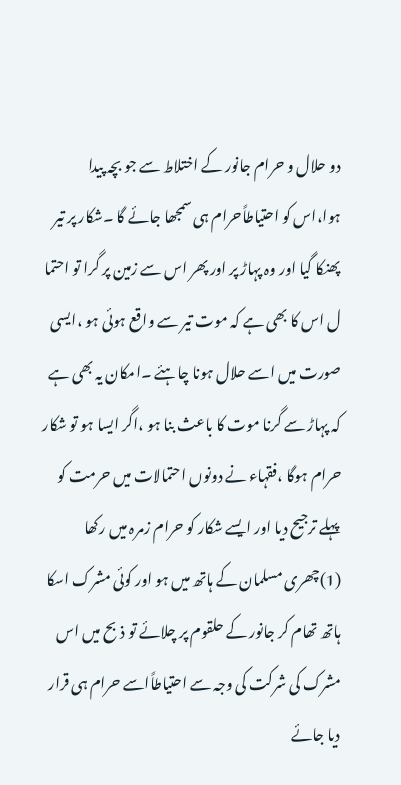دو حلال و حرام جانور کے اختلاط سے جو بچہ پیدا ہوا،اس کو احتیاطاًحرام ہی سمجھا جائے گا ۔شکار پر تیر پھنکا گیا اور وہ پہاڑ پر اور پھر اس سے زمین پر گرا تو احتما ل اس کا بھی ہے کہ موت تیر سے واقع ہوئی ہو ،ایسی صورت میں اسے حلال ہونا چاہئے ۔امکان یہ بھی ہے کہ پہاڑ سے گرنا موت کا باعث بنا ہو ،اگر ایسا ہو تو شکار حرام ہوگا ،فقہاء نے دونوں احتمالات میں حرمت کو پہلے ترجیح دیا اور ایسے شکار کو حرام زمرہ میں رکھا (1)چھری مسلمان کے ہاتھ میں ہو اور کوئی مشرک اسکا ہاتھ تھام کر جانور کے حلقوم پر چلائے تو ذبح میں اس مشرک کی شرکت کی وجہ سے احتیاطاًاسے حرام ہی قرار دیا جائے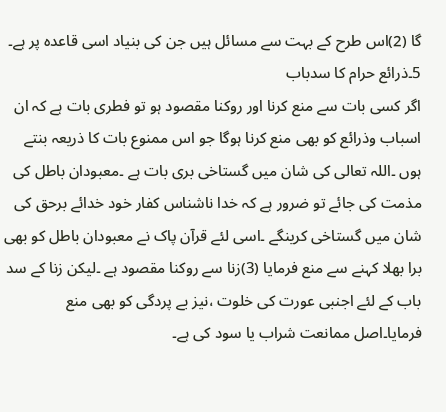گا (2)اس طرح کے بہت سے مسائل ہیں جن کی بنیاد اسی قاعدہ پر ہے۔
5۔ذرائع حرام کا سدباب
اگر کسی بات سے منع کرنا اور روکنا مقصود ہو تو فطری بات ہے کہ ان اسباب وذرائع کو بھی منع کرنا ہوگا جو اس ممنوع بات کا ذریعہ بنتے ہوں ۔اللہ تعالی کی شان میں گستاخی بری بات ہے ۔معبودان باطل کی مذمت کی جائے تو ضرور ہے کہ خدا ناشناس کفار خود خدائے برحق کی شان میں گستاخی کرینگے ۔اسی لئے قرآن پاک نے معبودان باطل کو بھی برا بھلا کہنے سے منع فرمایا (3)زنا سے روکنا مقصود ہے ۔لیکن زنا کے سد باب کے لئے اجنبی عورت کی خلوت ،نیز بے پردگی کو بھی منع فرمایا۔اصل ممانعت شراب یا سود کی ہے۔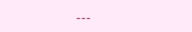---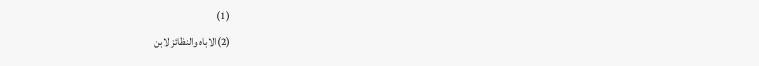(1)
(2)الاباہ والنظائز لابن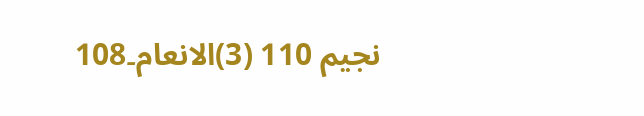نجیم 110 (3)الانعام۔108